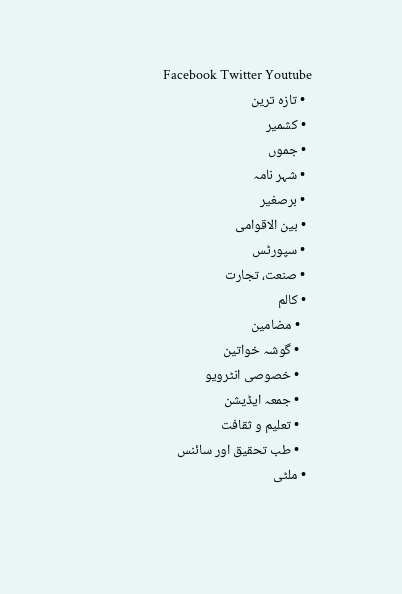Facebook Twitter Youtube
  • تازہ ترین
  • کشمیر
  • جموں
  • شہر نامہ
  • برصغیر
  • بین الاقوامی
  • سپورٹس
  • صنعت، تجارت
  • کالم
    • مضامین
    • گوشہ خواتین
    • خصوصی انٹرویو
    • جمعہ ایڈیشن
    • تعلیم و ثقافت
    • طب تحقیق اور سائنس
  • ملٹی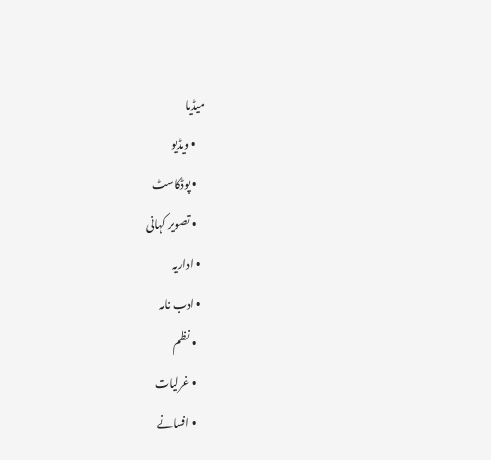میڈیا
    • ویڈیو
    • پوڈکاسٹ
    • تصویر کہانی
  • اداریہ
  • ادب نامہ
    • نظم
    • غرلیات
    • افسانے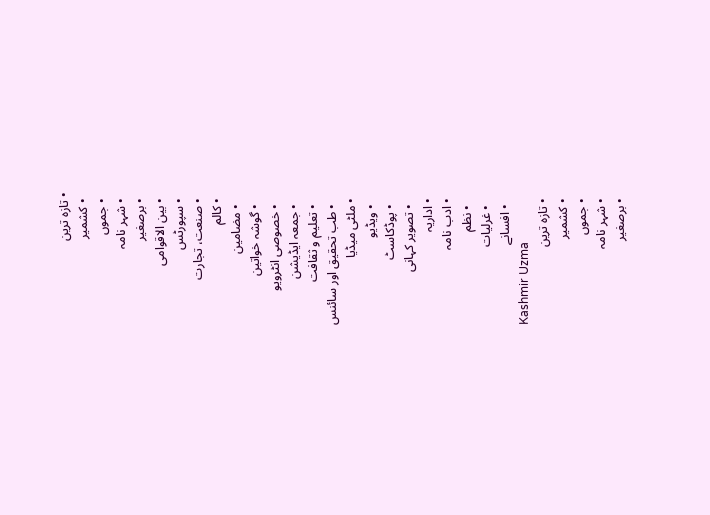• تازہ ترین
  • کشمیر
  • جموں
  • شہر نامہ
  • برصغیر
  • بین الاقوامی
  • سپورٹس
  • صنعت، تجارت
  • کالم
    • مضامین
    • گوشہ خواتین
    • خصوصی انٹرویو
    • جمعہ ایڈیشن
    • تعلیم و ثقافت
    • طب تحقیق اور سائنس
  • ملٹی میڈیا
    • ویڈیو
    • پوڈکاسٹ
    • تصویر کہانی
  • اداریہ
  • ادب نامہ
    • نظم
    • غرلیات
    • افسانے
Kashmir Uzma
  • تازہ ترین
  • کشمیر
  • جموں
  • شہر نامہ
  • برصغیر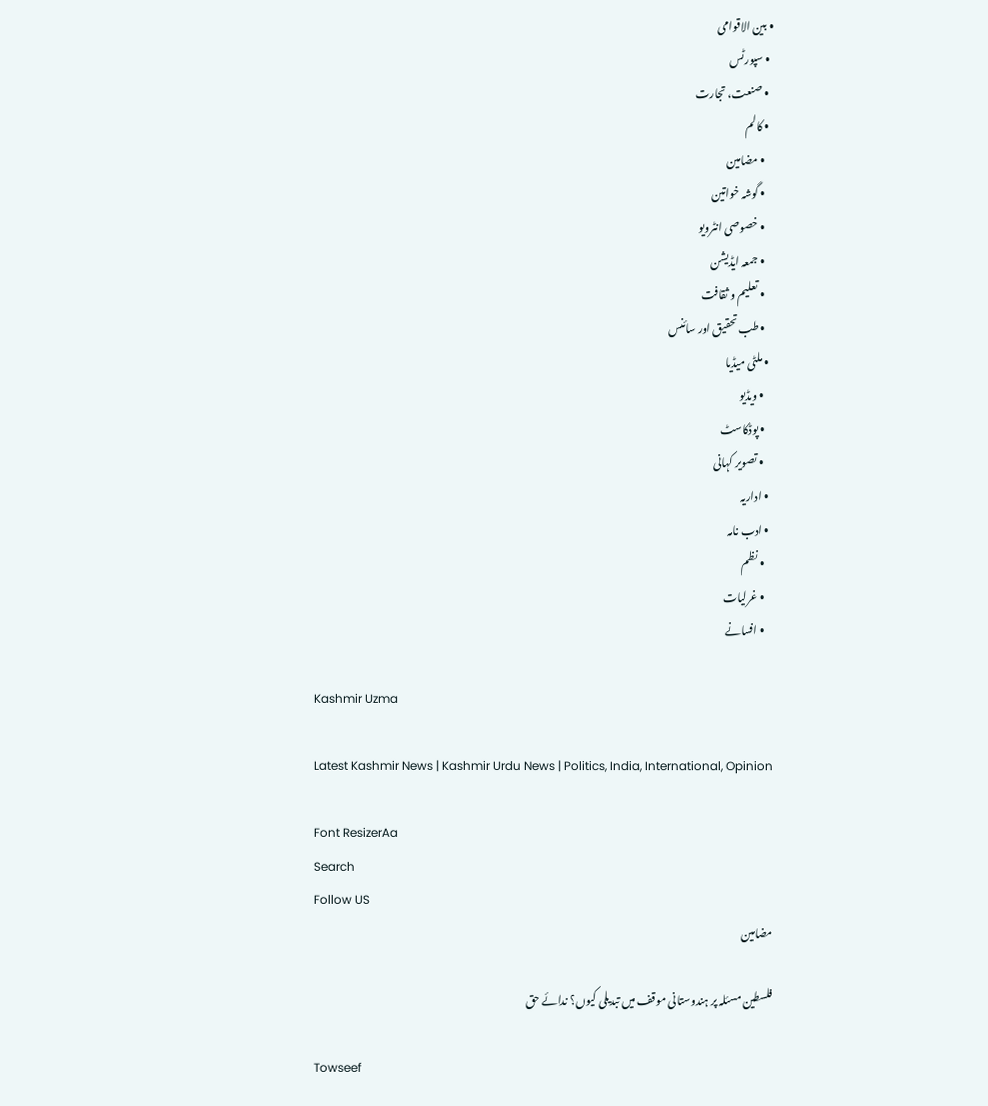• بین الاقوامی
  • سپورٹس
  • صنعت، تجارت
  • کالم
    • مضامین
    • گوشہ خواتین
    • خصوصی انٹرویو
    • جمعہ ایڈیشن
    • تعلیم و ثقافت
    • طب تحقیق اور سائنس
  • ملٹی میڈیا
    • ویڈیو
    • پوڈکاسٹ
    • تصویر کہانی
  • اداریہ
  • ادب نامہ
    • نظم
    • غرلیات
    • افسانے

Kashmir Uzma

Latest Kashmir News | Kashmir Urdu News | Politics, India, International, Opinion

Font ResizerAa
Search
Follow US
مضامین

فلسطین مسئلہ پر ہندوستانی موقف میں تبدیلی کیوں؟ ندائے حق

Towseef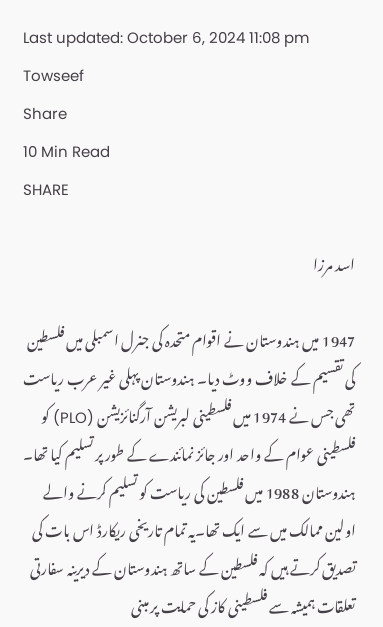Last updated: October 6, 2024 11:08 pm
Towseef
Share
10 Min Read
SHARE

اسد مرزا

1947 میں ہندوستان نے اقوام متحدہ کی جنرل اسمبلی میں فلسطین کی تقسیم کے خلاف ووٹ دیا۔ ہندوستان پہلی غیر عرب ریاست تھی جس نے 1974 میں فلسطینی لبریشن آرگنائزیشن (PLO) کو فلسطینی عوام کے واحد اور جائز نمائندے کے طور پر تسلیم کیا تھا۔ ہندوستان 1988 میں فلسطین کی ریاست کو تسلیم کرنے والے اولین ممالک میں سے ایک تھا۔یہ تمام تاریخی ریکارڈ اس بات کی تصدیق کرتے ہیں کہ فلسطین کے ساتھ ہندوستان کے دیرینہ سفارتی تعلقات ہمیشہ سے فلسطینی کاز کی حمایت پر مبنی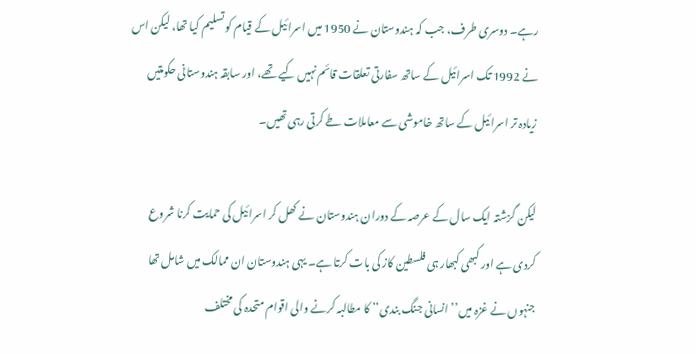رہے۔ دوسری طرف، جب کہ ہندوستان نے 1950 میں اسرائیل کے قیام کو تسلیم کیا تھا، لیکن اس نے 1992 تک اسرائیل کے ساتھ سفارتی تعلقات قائم نہیں کیے تھے، اور سابقہ ہندوستانی حکومتیں زیادہ تر اسرائیل کے ساتھ خاموشی سے معاملات طے کرتی رہی تھیں۔

لیکن گزشتہ ایک سال کے عرصہ کے دوران ہندوستان نے کھل کر اسرائیل کی حمایت کرنا شروع کردی ہے اور کبھی کبھار ہی فلسطین کاز کی بات کرتا ہے۔ یہی ہندوستان ان ممالک میں شامل تھا جنہوں نے غزہ میں’’انسانی جنگ بندی‘‘ کا مطالبہ کرنے والی اقوام متحدہ کی مختلف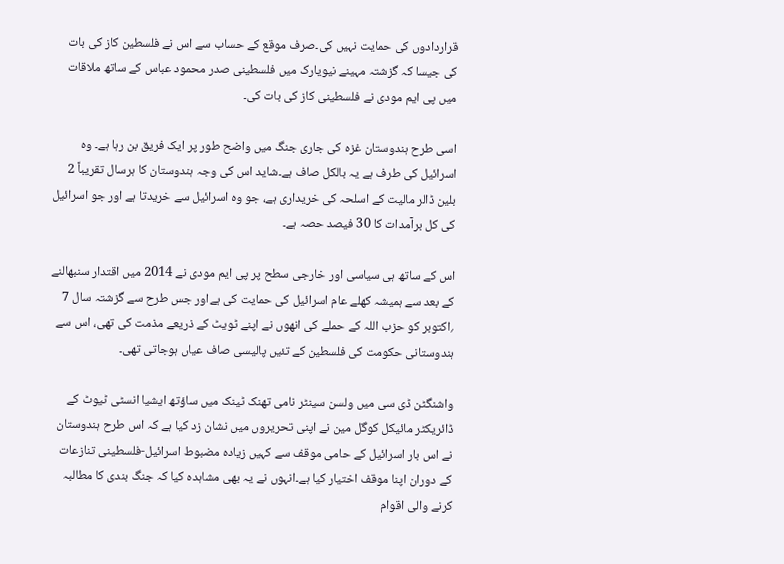قراردادوں کی حمایت نہیں کی۔صرف موقع کے حساب سے اس نے فلسطین کاز کی بات کی جیسا کہ گزشتہ مہینے نیویارک میں فلسطینی صدر محمود عباس کے ساتھ ملاقات میں پی ایم مودی نے فلسطینی کاز کی بات کی۔

اسی طرح ہندوستان غزہ کی جاری جنگ میں واضح طور پر ایک فریق بن رہا ہے۔ وہ اسرائیل کی طرف ہے یہ بالکل صاف ہے۔شاید اس کی وجہ ہندوستان کا ہرسال تقریباً 2 بلین ڈالر مالیت کے اسلحہ کی خریداری ہے، جو وہ اسرائیل سے خریدتا ہے اور جو اسرائیل کی کل برآمدات کا 30 فیصد حصہ ہے۔

اس کے ساتھ ہی سیاسی اور خارجی سطح پر پی ایم مودی نے 2014 میں اقتدار سنبھالنے کے بعد سے ہمیشہ کھلے عام اسرائیل کی حمایت کی ہےاور جس طرح سے گزشتہ سال 7 ؍اکتوبر کو حزب اللہ کے حملے کی انھوں نے اپنے ٹویٹ کے ذریعے مذمت کی تھی، اس سے ہندوستانی حکومت کی فلسطین کے تئیں پالیسی صاف عیاں ہوجاتی تھی۔

واشنگٹن ڈی سی میں ولسن سینٹر نامی تھنک ٹینک میں ساؤتھ ایشیا انسٹی ٹیوٹ کے ڈائریکٹر مائیکل کوگل مین نے اپنی تحریروں میں نشان زد کیا ہے کہ اس طرح ہندوستان نے اس بار اسرائیل کے حامی موقف سے کہیں زیادہ مضبوط اسرائیل-فلسطینی تنازعات کے دوران اپنا موقف اختیار کیا ہے۔انہوں نے یہ بھی مشاہدہ کیا کہ جنگ بندی کا مطالبہ کرنے والی اقوام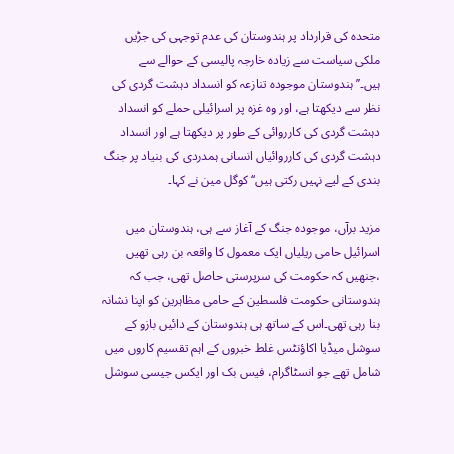متحدہ کی قرارداد پر ہندوستان کی عدم توجہی کی جڑیں ملکی سیاست سے زیادہ خارجہ پالیسی کے حوالے سے ہیں۔’’ہندوستان موجودہ تنازعہ کو انسداد دہشت گردی کی نظر سے دیکھتا ہے، اور وہ غزہ پر اسرائیلی حملے کو انسداد دہشت گردی کی کارروائی کے طور پر دیکھتا ہے اور انسداد دہشت گردی کی کارروائیاں انسانی ہمدردی کی بنیاد پر جنگ بندی کے لیے نہیں رکتی ہیں‘‘ کوگل مین نے کہا۔

مزید برآں، موجودہ جنگ کے آغاز سے ہی، ہندوستان میں اسرائیل حامی ریلیاں ایک معمول کا واقعہ بن رہی تھیں ،جنھیں کہ حکومت کی سرپرستی حاصل تھی، جب کہ ہندوستانی حکومت فلسطین کے حامی مظاہرین کو اپنا نشانہ بنا رہی تھی۔اس کے ساتھ ہی ہندوستان کے دائیں بازو کے سوشل میڈیا اکاؤنٹس غلط خبروں کے اہم تقسیم کاروں میں شامل تھے جو انسٹاگرام، فیس بک اور ایکس جیسی سوشل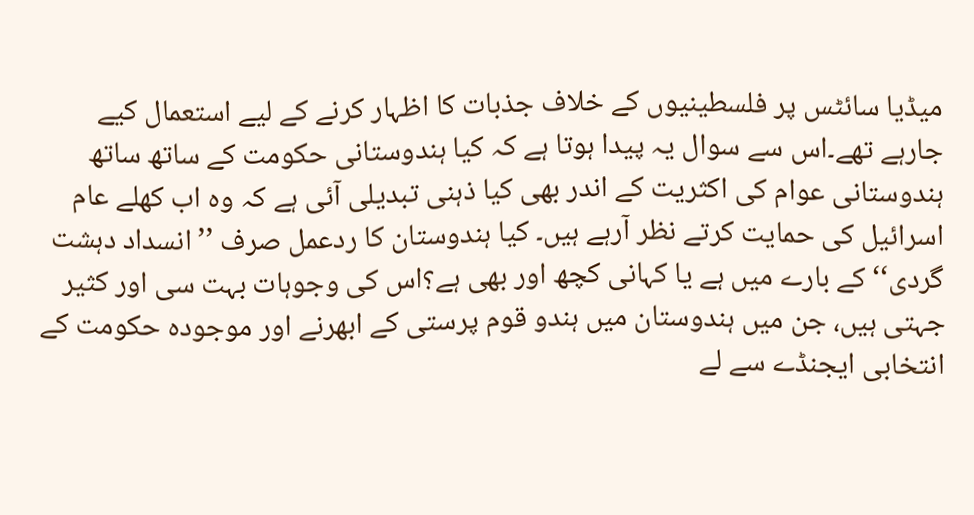میڈیا سائٹس پر فلسطینیوں کے خلاف جذبات کا اظہار کرنے کے لیے استعمال کیے جارہے تھے۔اس سے سوال یہ پیدا ہوتا ہے کہ کیا ہندوستانی حکومت کے ساتھ ساتھ ہندوستانی عوام کی اکثریت کے اندر بھی کیا ذہنی تبدیلی آئی ہے کہ وہ اب کھلے عام اسرائیل کی حمایت کرتے نظر آرہے ہیں۔ کیا ہندوستان کا ردعمل صرف ’’انسداد دہشت گردی‘‘ کے بارے میں ہے یا کہانی کچھ اور بھی ہے؟اس کی وجوہات بہت سی اور کثیر جہتی ہیں، جن میں ہندوستان میں ہندو قوم پرستی کے ابھرنے اور موجودہ حکومت کے انتخابی ایجنڈے سے لے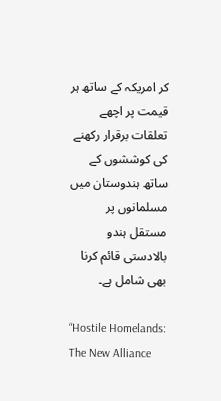کر امریکہ کے ساتھ ہر قیمت پر اچھے تعلقات برقرار رکھنے کی کوششوں کے ساتھ ہندوستان میں مسلمانوں پر مستقل ہندو بالادستی قائم کرنا بھی شامل ہے۔

“Hostile Homelands: The New Alliance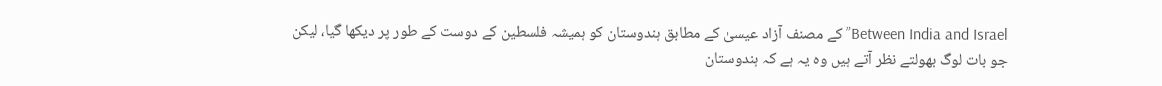Between India and Israel” کے مصنف آزاد عیسیٰ کے مطابق ہندوستان کو ہمیشہ فلسطین کے دوست کے طور پر دیکھا گیا، لیکن جو بات لوگ بھولتے نظر آتے ہیں وہ یہ ہے کہ ہندوستان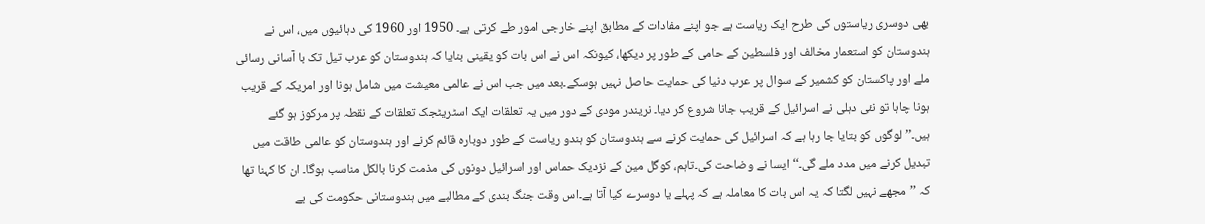بھی دوسری ریاستوں کی طرح ایک ریاست ہے جو اپنے مفادات کے مطابق اپنے خارجی امور طے کرتی ہے۔ 1950 اور 1960 کی دہائیوں میں، اس نے ہندوستان کو استعمار مخالف اور فلسطین کے حامی کے طور پر دیکھا، کیونکہ اس نے اس بات کو یقینی بنایا کہ ہندوستان کو عرب تیل تک با آسانی رسائی ملے اور پاکستان کو کشمیر کے سوال پر عرب دنیا کی حمایت حاصل نہیں ہوسکے۔بعد میں جب اس نے عالمی معیشت میں شامل ہونا اور امریکہ کے قریب ہونا چاہا تو نئی دہلی نے اسرائیل کے قریب جانا شروع کر دیا۔ نریندر مودی کے دور میں یہ تعلقات ایک اسٹریٹجک تعلقات کے نقطہ پر مرکوز ہو گئے ہیں۔’’لوگوں کو بتایا جا رہا ہے کہ اسرائیل کی حمایت کرنے سے ہندوستان کو ہندو ریاست کے طور دوبارہ قائم کرنے اور ہندوستان کو عالمی طاقت میں تبدیل کرنے میں مدد ملے گی۔‘‘ ایسا نے وضاحت کی۔تاہم، کوگل مین کے نزدیک حماس اور اسرائیل دونوں کی مذمت کرنا بالکل مناسب ہوگا۔ ان کا کہنا تھا کہ ’’مجھے نہیں لگتا کہ یہ اس بات کا معاملہ ہے کہ پہلے یا دوسرے کیا آتا ہے۔اس وقت جنگ بندی کے مطالبے میں ہندوستانی حکومت کی بے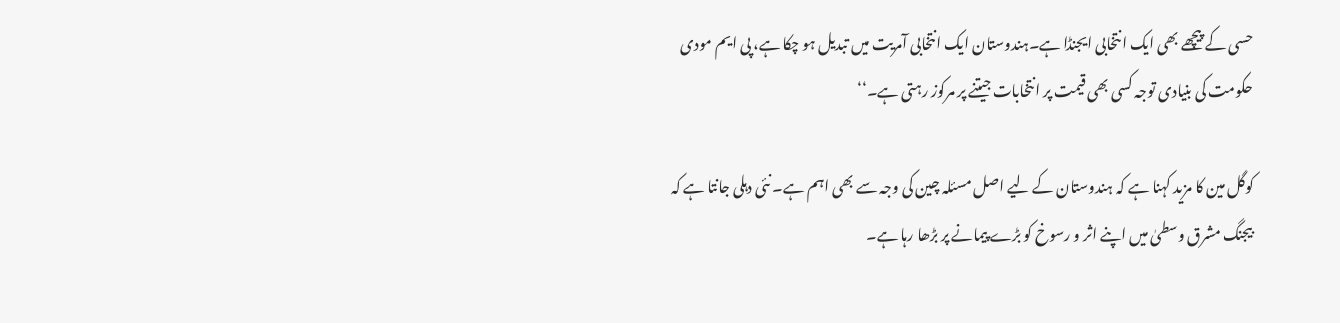حسی کے پیچھے بھی ایک انتخابی ایجنڈا ہے۔ہندوستان ایک انتخابی آمریت میں تبدیل ہو چکا ہے، پی ایم مودی حکومت کی بنیادی توجہ کسی بھی قیمت پر انتخابات جیتنے پر مرکوز رہتی ہے۔‘‘

کوگل مین کا مزید کہنا ہے کہ ہندوستان کے لیے اصل مسئلہ چین کی وجہ سے بھی اہم ہے۔ نئی دہلی جانتا ہے کہ بیجنگ مشرق وسطیٰ میں اپنے اثر و رسوخ کو بڑے پیمانے پر بڑھا رہا ہے۔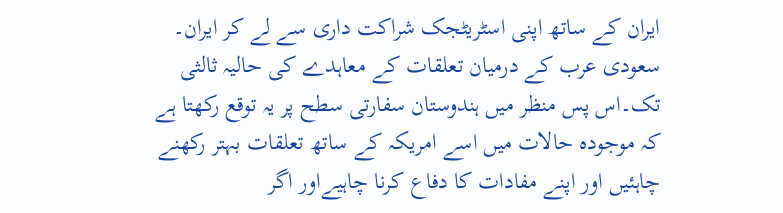ایران کے ساتھ اپنی اسٹریٹجک شراکت داری سے لے کر ایران۔ سعودی عرب کے درمیان تعلقات کے معاہدے کی حالیہ ثالثی تک۔اس پس منظر میں ہندوستان سفارتی سطح پر یہ توقع رکھتا ہے کہ موجودہ حالات میں اسے امریکہ کے ساتھ تعلقات بہتر رکھنے چاہئیں اور اپنے مفادات کا دفاع کرنا چاہیےاور اگر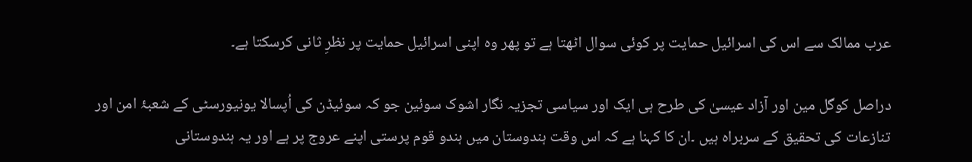عرب ممالک سے اس کی اسرائیل حمایت پر کوئی سوال اٹھتا ہے تو پھر وہ اپنی اسرائیل حمایت پر نظرِ ثانی کرسکتا ہے۔

دراصل کوگل مین اور آزاد عیسیٰ کی طرح ہی ایک اور سیاسی تجزیہ نگار اشوک سوئین جو کہ سوئیڈن کی اُپسالا یونیورسٹی کے شعبۂ امن اور تنازعات کی تحقیق کے سربراہ ہیں ۔ان کا کہنا ہے کہ اس وقت ہندوستان میں ہندو قوم پرستی اپنے عروج پر ہے اور یہ ہندوستانی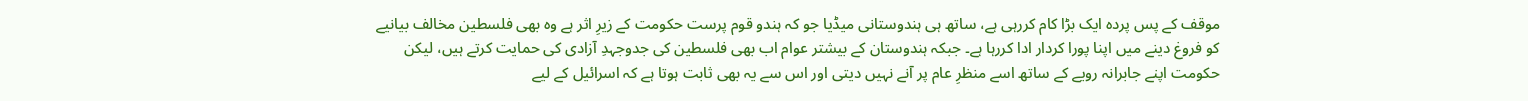موقف کے پس پردہ ایک بڑا کام کررہی ہے، ساتھ ہی ہندوستانی میڈیا جو کہ ہندو قوم پرست حکومت کے زیرِ اثر ہے وہ بھی فلسطین مخالف بیانیے کو فروغ دینے میں اپنا پورا کردار ادا کررہا ہے۔ جبکہ ہندوستان کے بیشتر عوام اب بھی فلسطین کی جدوجہدِ آزادی کی حمایت کرتے ہیں، لیکن حکومت اپنے جابرانہ رویے کے ساتھ اسے منظرِ عام پر آنے نہیں دیتی اور اس سے یہ بھی ثابت ہوتا ہے کہ اسرائیل کے لیے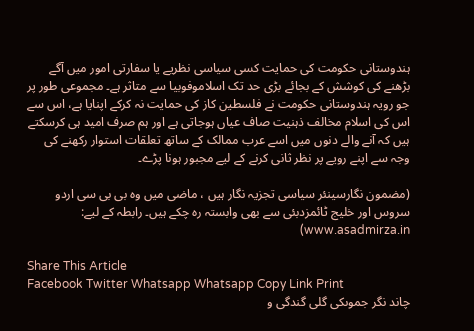ہندوستانی حکومت کی حمایت کسی سیاسی نظریے یا سفارتی امور میں آگے بڑھنے کی کوشش کے بجائے بڑی حد تک اسلاموفوبیا سے متاثر ہے۔ مجموعی طور پر جو رویہ ہندوستانی حکومت نے فلسطین کاز کی حمایت نہ کرکے اپنایا ہے، اس سے اس کی اسلام مخالف ذہنیت صاف عیاں ہوجاتی ہے اور ہم صرف امید ہی کرسکتے ہیں کہ آنے والے دنوں میں اسے عرب ممالک کے ساتھ تعلقات استوار رکھنے کی وجہ سے اپنے رویے پر نظر ثانی کرنے کے لیے مجبور ہونا پڑے۔

(مضمون نگارسینئر سیاسی تجزیہ نگار ہیں ، ماضی میں وہ بی بی سی اردو سروس اور خلیج ٹائمزدبئی سے بھی وابستہ رہ چکے ہیں۔ رابطہ کے لیے: www.asadmirza.in)

Share This Article
Facebook Twitter Whatsapp Whatsapp Copy Link Print
چاند نگر جموںکی گلی گندگی و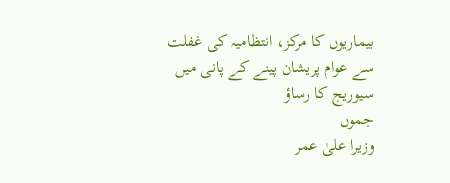بیماریوں کا مرکز، انتظامیہ کی غفلت سے عوام پریشان پینے کے پانی میں سیوریج کا رساؤ
جموں
وزیرا علیٰ عمر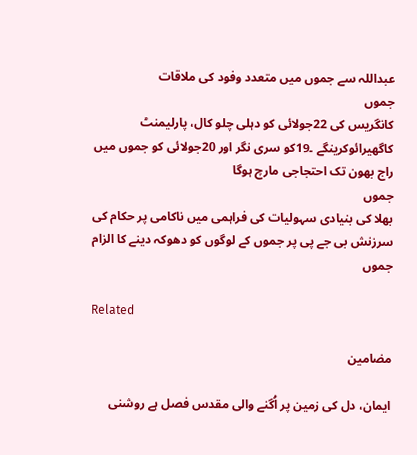عبداللہ سے جموں میں متعدد وفود کی ملاقات
جموں
کانگریس کی 22جولائی کو دہلی چلو کال، پارلیمنٹ کاگھیرائوکرینگے ۔19کو سری نگر اور 20جولائی کو جموں میں راج بھون تک احتجاجی مارچ ہوگا
جموں
بھلا کی بنیادی سہولیات کی فراہمی میں ناکامی پر حکام کی سرزنش بی جے پی پر جموں کے لوگوں کو دھوکہ دینے کا الزام
جموں

Related

مضامین

ایمان، دل کی زمین پر اُگنے والی مقدس فصل ہے روشنی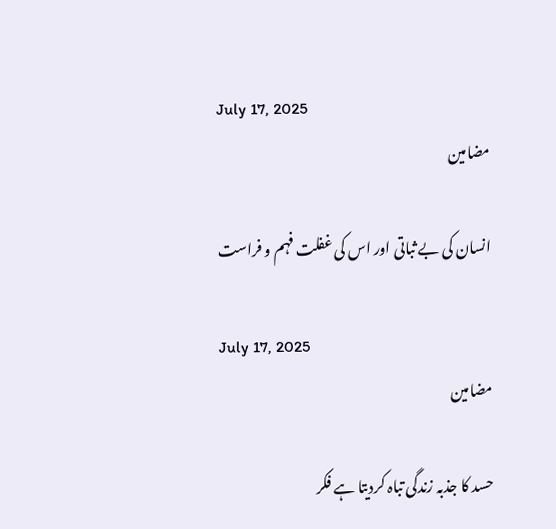July 17, 2025
مضامین

انسان کی بے ثباتی اور اس کی غفلت فہم و فراست

July 17, 2025
مضامین

حسد کا جذبہ زندگی تباہ کردیتا ہے فکر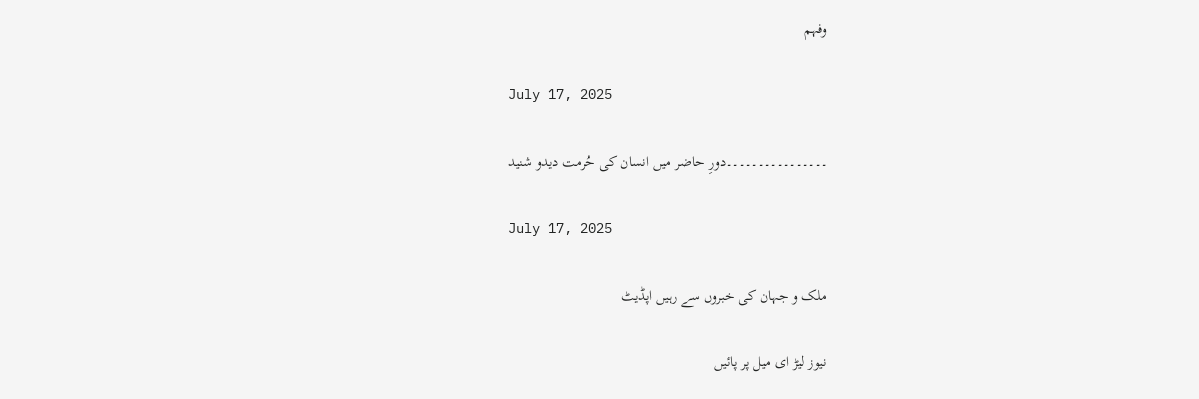وفہم

July 17, 2025

۔۔۔۔۔۔۔۔۔۔۔۔۔۔۔۔دورِ حاضر میں انسان کی حُرمت دیدو شنید

July 17, 2025

ملک و جہان کی خبروں سے رہیں اپڈیٹ

نیوز لیڑ ای میل پر پائیں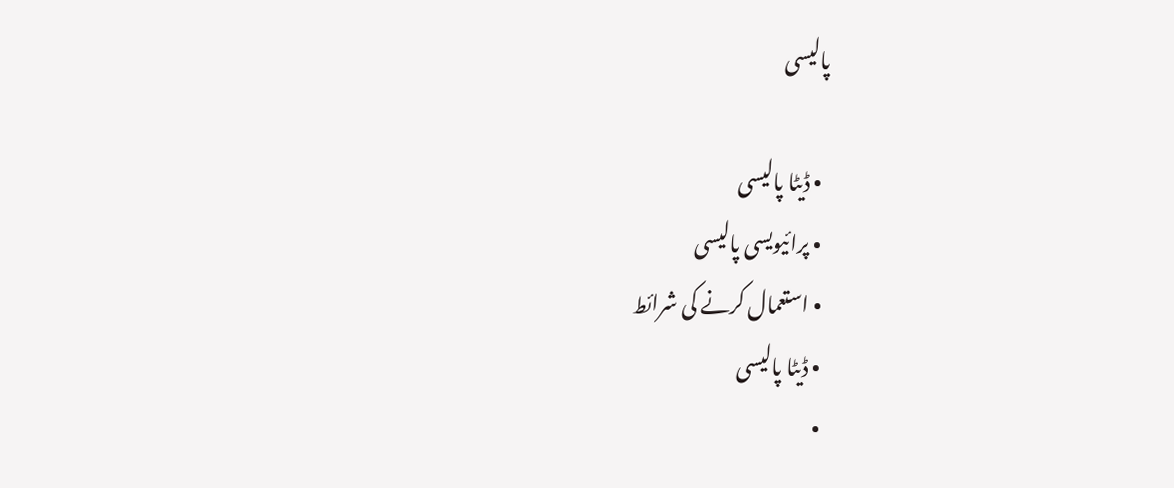پالیسی

  • ڈیٹا پالیسی
  • پرائیویسی پالیسی
  • استعمال کرنے کی شرائط
  • ڈیٹا پالیسی
  •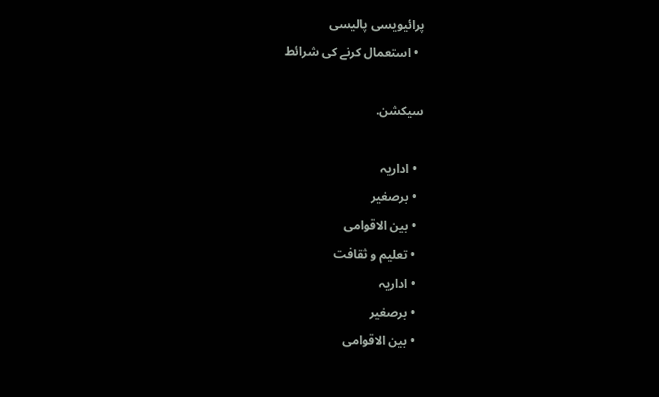پرائیویسی پالیسی
  • استعمال کرنے کی شرائط

سیکشن.

  • اداریہ
  • برصغیر
  • بین الاقوامی
  • تعلیم و ثقافت
  • اداریہ
  • برصغیر
  • بین الاقوامی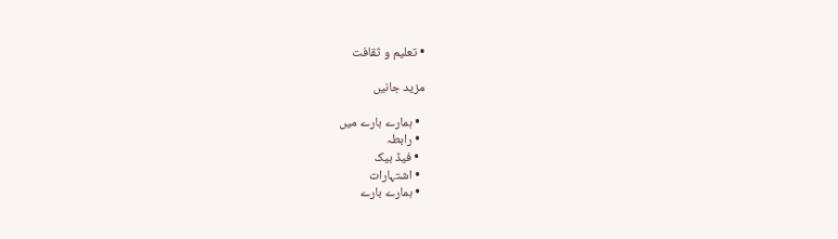• تعلیم و ثقافت

مزید جانیں

  • ہمارے بارے میں
  • رابطہ
  • فیڈ بیک
  • اشتہارات
  • ہمارے بارے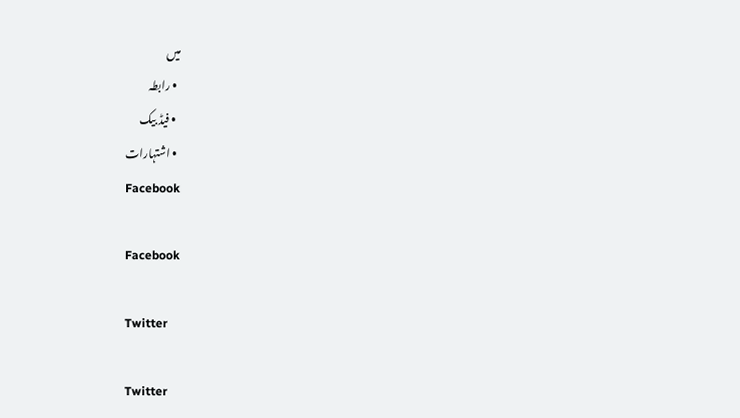میں
  • رابطہ
  • فیڈ بیک
  • اشتہارات
Facebook

Facebook

Twitter

Twitter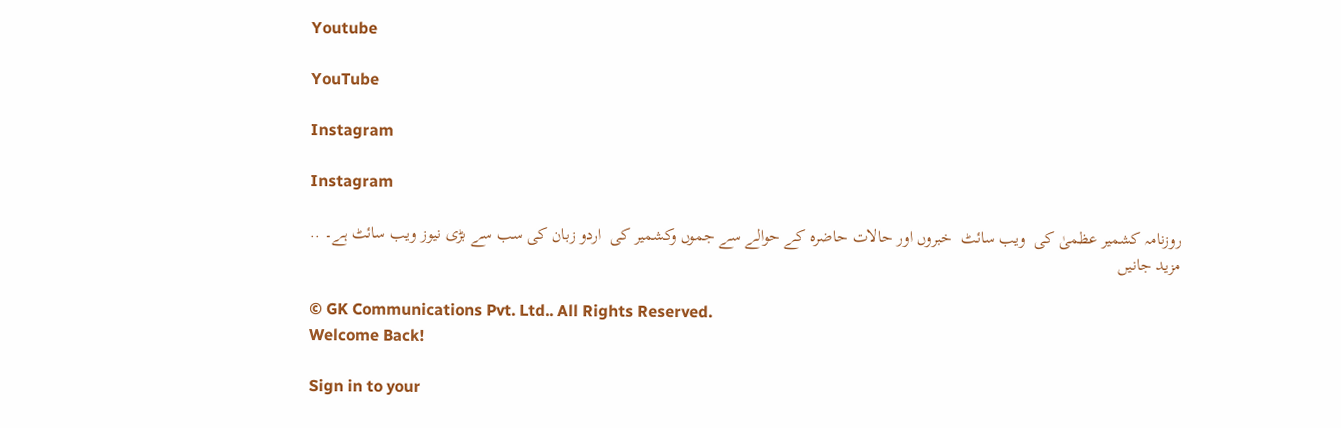Youtube

YouTube

Instagram

Instagram

روزنامہ کشمیر عظمیٰ کی  ویب سائٹ  خبروں اور حالات حاضرہ کے حوالے سے جموں وکشمیر کی  اردو زبان کی سب سے بڑی نیوز ویب سائٹ ہے۔ .. مزید جانیں

© GK Communications Pvt. Ltd.. All Rights Reserved.
Welcome Back!

Sign in to your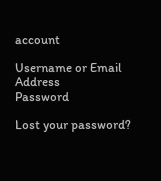account

Username or Email Address
Password

Lost your password?